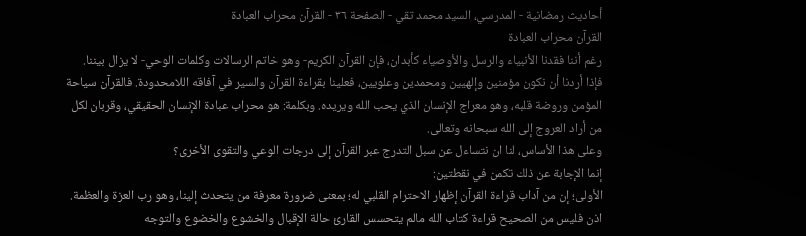أحاديث رمضانية - المدرسي، السيد محمد تقي - الصفحة ٣٦ - القرآن محراب العبادة
القرآن محراب العبادة
رغم أننا فقدنا الأنبياء والرسل والأوصياء كأبدان، فإن القرآن الكريم- وهو خاتم الرسالات وكلمات الوحي- لا يزال بيننا. فإذا أردنا أن نكون مؤمنين وإلهيين ومحمدين وعلويين، فعلينا بقراءة القرآن والسير في آفاقه اللامحدودة. فالقرآن سياحة المؤمن وروضة قلبه، وهو معراج الإنسان الذي يحب الله ويريده. وبكلمة: هو محراب عبادة الإنسان الحقيقي، وقربان لكل من أراد العروج إلى الله سبحانه وتعالى.
وعلى هذا الأساس، لنا ان نتساءل عن سبل التدرج عبر القرآن إلى درجات الوعي والتقوى الأخرى؟
إنما الإجابة عن ذلك تكمن في نقطتين:
الأولى؛ إن من آداب قراءة القرآن إظهار الاحترام القلبي له؛ بمعنى ضرورة معرفة من يتحدث إلينا، وهو رب العزة والعظمة. اذن فليس من الصحيح قراءة كتاب الله مالم يتحسس القارئ حالة الإقبال والخشوع والخضوع والتوجه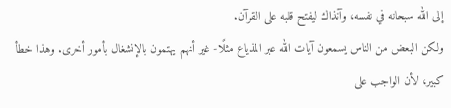إلى الله سبحانه في نفسه، وآنذاك ليفتح قلبه على القرآن.
ولكن البعض من الناس يسمعون آيات الله عبر المذياع مثلًا- غير أنهم يهتمون بالإنشغال بأمور أخرى. وهذا خطأ كبير، لأن الواجب على